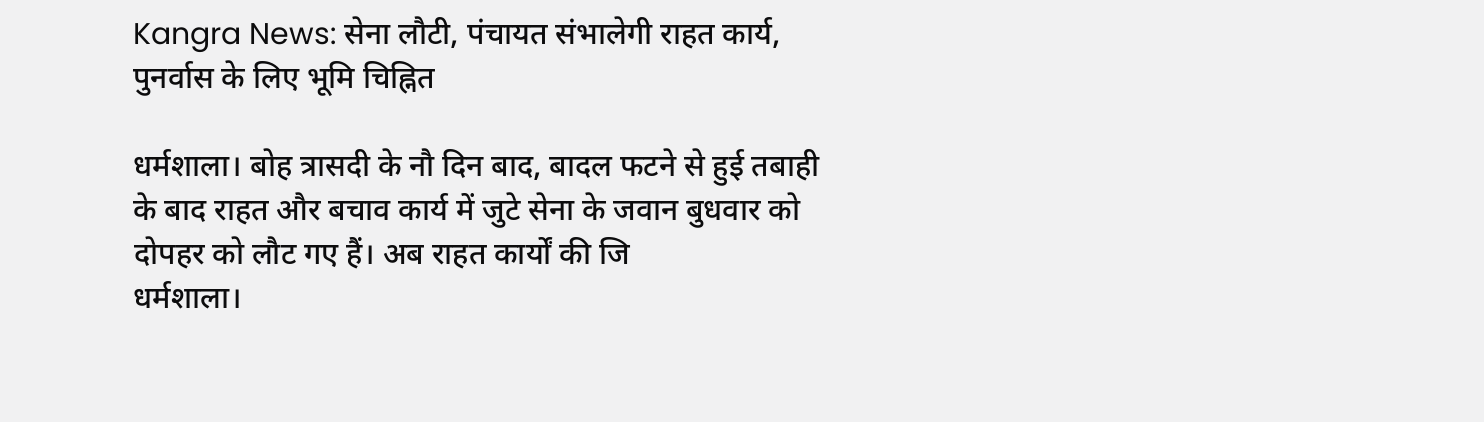Kangra News: सेना लौटी, पंचायत संभालेगी राहत कार्य, पुनर्वास के लिए भूमि चिह्नित

धर्मशाला। बोह त्रासदी के नौ दिन बाद, बादल फटने से हुई तबाही के बाद राहत और बचाव कार्य में जुटे सेना के जवान बुधवार को दोपहर को लौट गए हैं। अब राहत कार्यों की जि
धर्मशाला।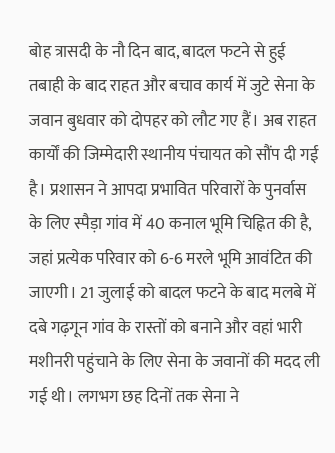बोह त्रासदी के नौ दिन बाद, बादल फटने से हुई तबाही के बाद राहत और बचाव कार्य में जुटे सेना के जवान बुधवार को दोपहर को लौट गए हैं। अब राहत कार्यों की जिम्मेदारी स्थानीय पंचायत को सौंप दी गई है। प्रशासन ने आपदा प्रभावित परिवारों के पुनर्वास के लिए स्पैड़ा गांव में 40 कनाल भूमि चिह्नित की है, जहां प्रत्येक परिवार को 6-6 मरले भूमि आवंटित की जाएगी। 21 जुलाई को बादल फटने के बाद मलबे में दबे गढ़गून गांव के रास्तों को बनाने और वहां भारी मशीनरी पहुंचाने के लिए सेना के जवानों की मदद ली गई थी। लगभग छह दिनों तक सेना ने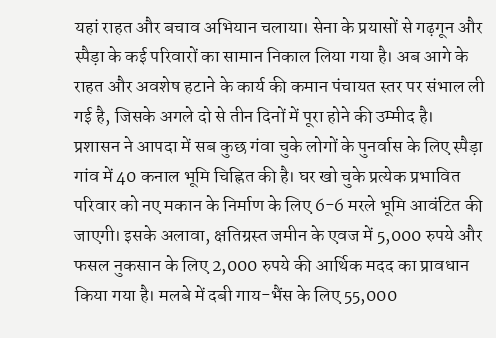यहां राहत और बचाव अभियान चलाया। सेना के प्रयासों से गढ़गून और स्पैड़ा के कई परिवारों का सामान निकाल लिया गया है। अब आगे के राहत और अवशेष हटाने के कार्य की कमान पंचायत स्तर पर संभाल ली गई है, जिसके अगले दो से तीन दिनों में पूरा होने की उम्मीद है।
प्रशासन ने आपदा में सब कुछ गंवा चुके लोगों के पुनर्वास के लिए स्पैड़ा गांव में 40 कनाल भूमि चिह्नित की है। घर खो चुके प्रत्येक प्रभावित परिवार को नए मकान के निर्माण के लिए 6-6 मरले भूमि आवंटित की जाएगी। इसके अलावा, क्षतिग्रस्त जमीन के एवज में 5,000 रुपये और फसल नुकसान के लिए 2,000 रुपये की आर्थिक मदद का प्रावधान किया गया है। मलबे में दबी गाय-भैंस के लिए 55,000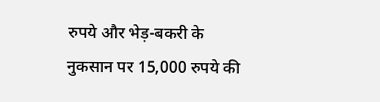रुपये और भेड़-बकरी के नुकसान पर 15,000 रुपये की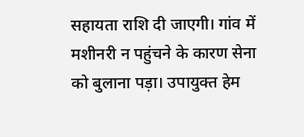सहायता राशि दी जाएगी। गांव में मशीनरी न पहुंचने के कारण सेना को बुलाना पड़ा। उपायुक्त हेम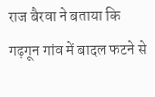राज बैरवा ने बताया कि गढ़गून गांव में बादल फटने से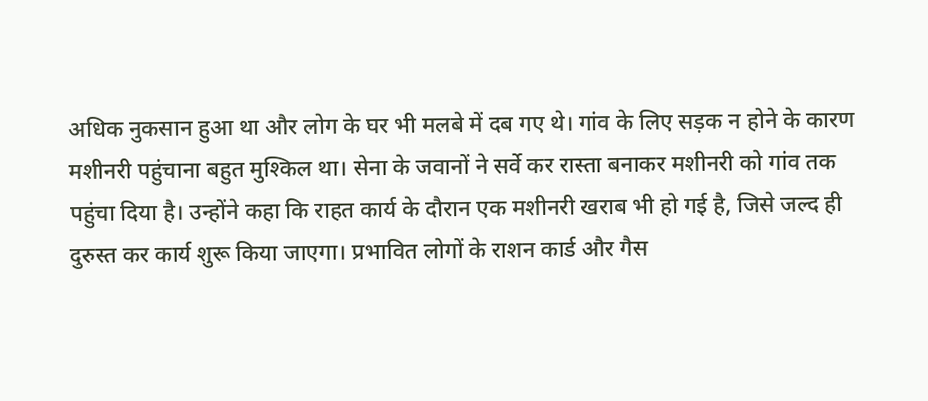अधिक नुकसान हुआ था और लोग के घर भी मलबे में दब गए थे। गांव के लिए सड़क न होने के कारण मशीनरी पहुंचाना बहुत मुश्किल था। सेना के जवानों ने सर्वे कर रास्ता बनाकर मशीनरी को गांव तक पहुंचा दिया है। उन्होंने कहा कि राहत कार्य के दौरान एक मशीनरी खराब भी हो गई है, जिसे जल्द ही दुरुस्त कर कार्य शुरू किया जाएगा। प्रभावित लोगों के राशन कार्ड और गैस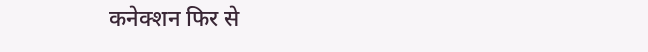कनेक्शन फिर से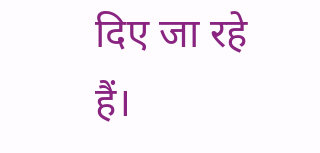दिए जा रहे हैं।